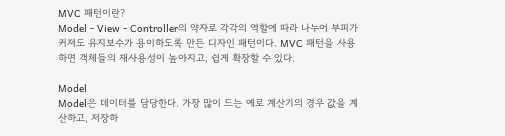MVC 패턴이란?
Model - View - Controller의 약자로 각각의 역할에 따라 나누어 부피가 커져도 유지보수가 용이하도록 만든 디자인 패턴이다. MVC 패턴을 사용하면 객체들의 재사용성이 높아지고, 쉽게 확장할 수 있다.

Model
Model은 데이터를 담당한다. 가장 많이 드는 예로 계산기의 경우 값을 계산하고, 저장하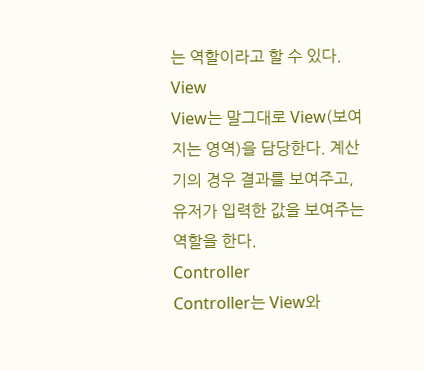는 역할이라고 할 수 있다.
View
View는 말그대로 View(보여지는 영역)을 담당한다. 계산기의 경우 결과를 보여주고, 유저가 입력한 값을 보여주는 역할을 한다.
Controller
Controller는 View와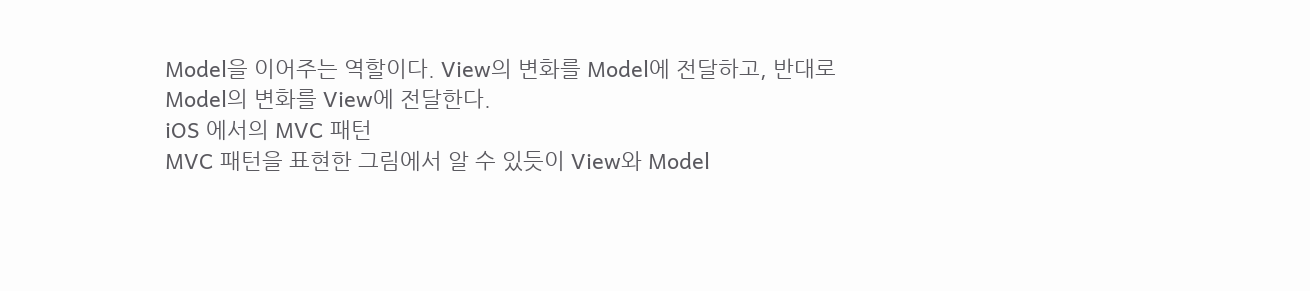Model을 이어주는 역할이다. View의 변화를 Model에 전달하고, 반대로 Model의 변화를 View에 전달한다.
iOS 에서의 MVC 패턴
MVC 패턴을 표현한 그림에서 알 수 있듯이 View와 Model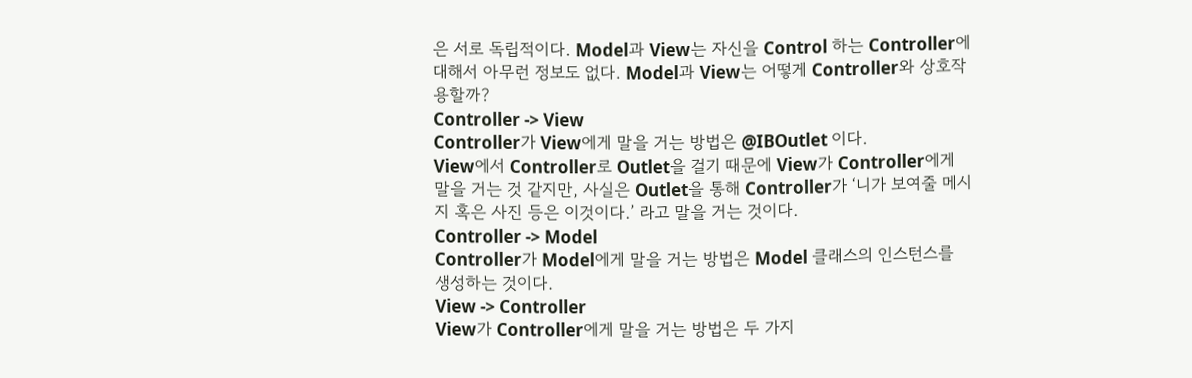은 서로 독립적이다. Model과 View는 자신을 Control 하는 Controller에 대해서 아무런 정보도 없다. Model과 View는 어떻게 Controller와 상호작용할까?
Controller -> View
Controller가 View에게 말을 거는 방법은 @IBOutlet 이다.
View에서 Controller로 Outlet을 걸기 때문에 View가 Controller에게 말을 거는 것 같지만, 사실은 Outlet을 통해 Controller가 ‘니가 보여줄 메시지 혹은 사진 등은 이것이다.’ 라고 말을 거는 것이다.
Controller -> Model
Controller가 Model에게 말을 거는 방법은 Model 클래스의 인스턴스를 생성하는 것이다.
View -> Controller
View가 Controller에게 말을 거는 방법은 두 가지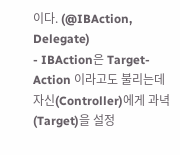이다. (@IBAction, Delegate)
- IBAction은 Target-Action 이라고도 불리는데 자신(Controller)에게 과녁(Target)을 설정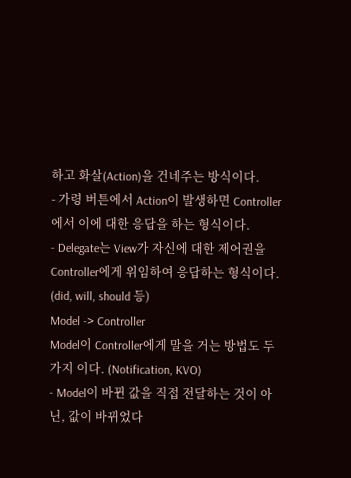하고 화살(Action)을 건네주는 방식이다.
- 가령 버튼에서 Action이 발생하면 Controller에서 이에 대한 응답을 하는 형식이다.
- Delegate는 View가 자신에 대한 제어권을 Controller에게 위임하여 응답하는 형식이다. (did, will, should 등)
Model -> Controller
Model이 Controller에게 말을 거는 방법도 두 가지 이다. (Notification, KVO)
- Model이 바뀐 값을 직접 전달하는 것이 아닌, 값이 바뀌었다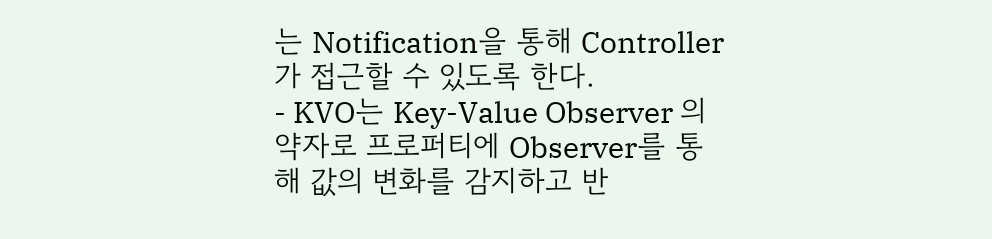는 Notification을 통해 Controller가 접근할 수 있도록 한다.
- KVO는 Key-Value Observer 의 약자로 프로퍼티에 Observer를 통해 값의 변화를 감지하고 반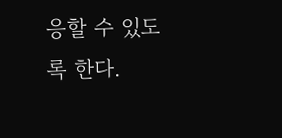응할 수 있도록 한다.